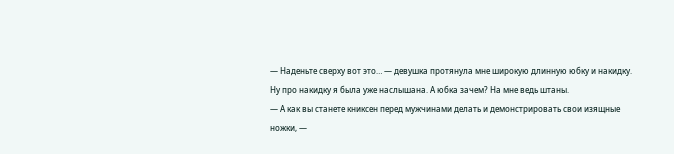— Наденьте сверху вот это… — девушка протянула мне широкую длинную юбку и накидку.
Ну про накидку я была уже наслышана. А юбка зачем? На мне ведь штаны.
— А как вы станете книксен перед мужчинами делать и демонстрировать свои изящные ножки, —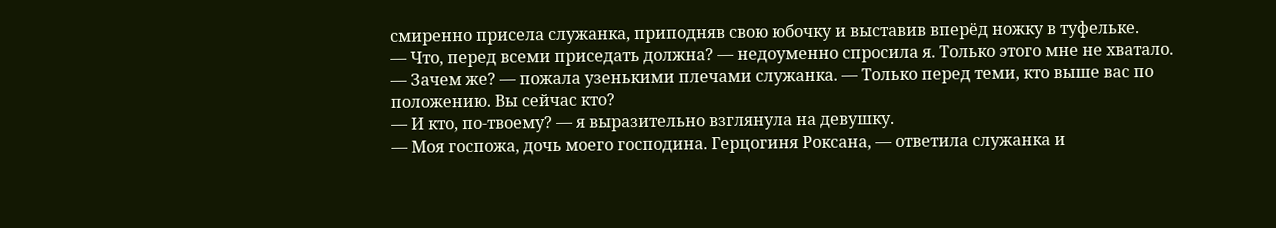смиренно присела служанка, приподняв свою юбочку и выставив вперёд ножку в туфельке.
— Что, перед всеми приседать должна? — недоуменно спросила я. Только этого мне не хватало.
— Зачем же? — пожала узенькими плечами служанка. — Только перед теми, кто выше вас по положению. Вы сейчас кто?
— И кто, по-твоему? — я выразительно взглянула на девушку.
— Моя госпожа, дочь моего господина. Герцогиня Роксана, — ответила служанка и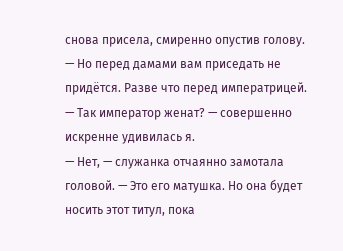снова присела, смиренно опустив голову. — Но перед дамами вам приседать не придётся. Разве что перед императрицей.
— Так император женат? — совершенно искренне удивилась я.
— Нет, — служанка отчаянно замотала головой. — Это его матушка. Но она будет носить этот титул, пока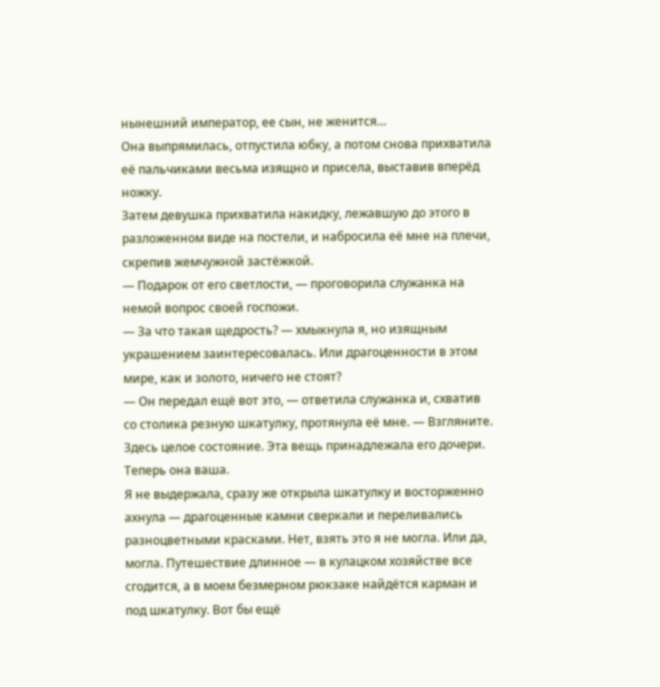нынешний император, ее сын, не женится…
Она выпрямилась, отпустила юбку, а потом снова прихватила её пальчиками весьма изящно и присела, выставив вперёд ножку.
Затем девушка прихватила накидку, лежавшую до этого в разложенном виде на постели, и набросила её мне на плечи, скрепив жемчужной застёжкой.
— Подарок от его светлости, — проговорила служанка на немой вопрос своей госпожи.
— За что такая щедрость? — хмыкнула я, но изящным украшением заинтересовалась. Или драгоценности в этом мире, как и золото, ничего не стоят?
— Он передал ещё вот это, — ответила служанка и, схватив со столика резную шкатулку, протянула её мне. — Взгляните. Здесь целое состояние. Эта вещь принадлежала его дочери. Теперь она ваша.
Я не выдержала, сразу же открыла шкатулку и восторженно ахнула — драгоценные камни сверкали и переливались разноцветными красками. Нет, взять это я не могла. Или да, могла. Путешествие длинное — в кулацком хозяйстве все сгодится, а в моем безмерном рюкзаке найдётся карман и под шкатулку. Вот бы ещё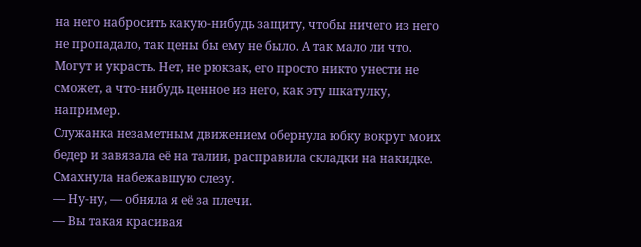на него набросить какую-нибудь защиту, чтобы ничего из него не пропадало, так цены бы ему не было. А так мало ли что. Могут и украсть. Нет, не рюкзак, его просто никто унести не сможет, а что-нибудь ценное из него, как эту шкатулку, например.
Служанка незаметным движением обернула юбку вокруг моих бедер и завязала её на талии, расправила складки на накидке. Смахнула набежавшую слезу.
— Ну-ну, — обняла я её за плечи.
— Вы такая красивая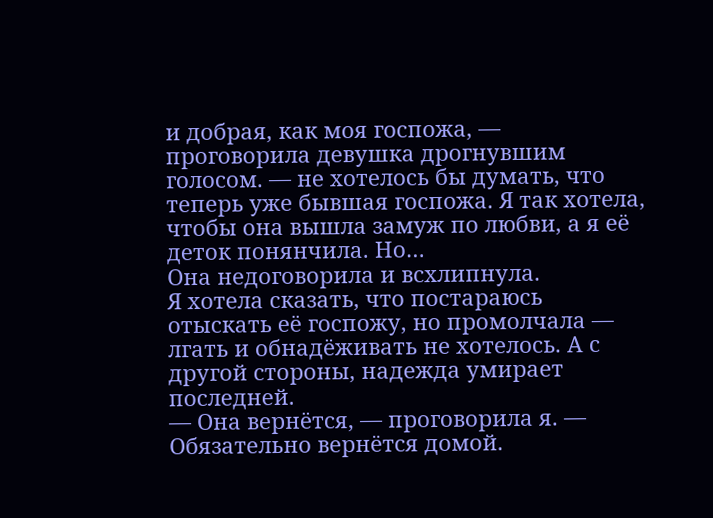и добрая, как моя госпожа, — проговорила девушка дрогнувшим голосом. — не хотелось бы думать, что теперь уже бывшая госпожа. Я так хотела, чтобы она вышла замуж по любви, а я её деток понянчила. Но…
Она недоговорила и всхлипнула.
Я хотела сказать, что постараюсь отыскать её госпожу, но промолчала — лгать и обнадёживать не хотелось. А с другой стороны, надежда умирает последней.
— Она вернётся, — проговорила я. — Обязательно вернётся домой.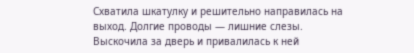Схватила шкатулку и решительно направилась на выход. Долгие проводы — лишние слезы.
Выскочила за дверь и привалилась к ней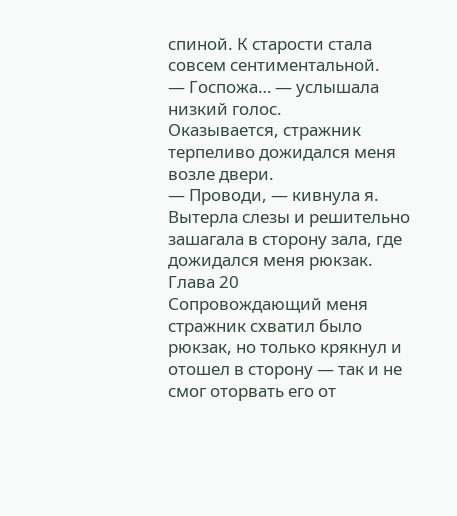спиной. К старости стала совсем сентиментальной.
— Госпожа… — услышала низкий голос.
Оказывается, стражник терпеливо дожидался меня возле двери.
— Проводи, — кивнула я.
Вытерла слезы и решительно зашагала в сторону зала, где дожидался меня рюкзак.
Глава 20
Сопровождающий меня стражник схватил было рюкзак, но только крякнул и отошел в сторону — так и не смог оторвать его от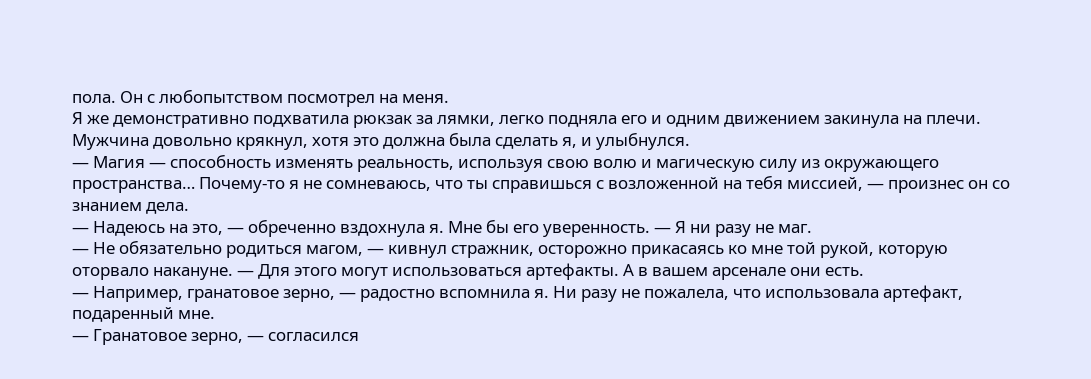пола. Он с любопытством посмотрел на меня.
Я же демонстративно подхватила рюкзак за лямки, легко подняла его и одним движением закинула на плечи.
Мужчина довольно крякнул, хотя это должна была сделать я, и улыбнулся.
— Магия — способность изменять реальность, используя свою волю и магическую силу из окружающего пространства… Почему-то я не сомневаюсь, что ты справишься с возложенной на тебя миссией, — произнес он со знанием дела.
— Надеюсь на это, — обреченно вздохнула я. Мне бы его уверенность. — Я ни разу не маг.
— Не обязательно родиться магом, — кивнул стражник, осторожно прикасаясь ко мне той рукой, которую оторвало накануне. — Для этого могут использоваться артефакты. А в вашем арсенале они есть.
— Например, гранатовое зерно, — радостно вспомнила я. Ни разу не пожалела, что использовала артефакт, подаренный мне.
— Гранатовое зерно, — согласился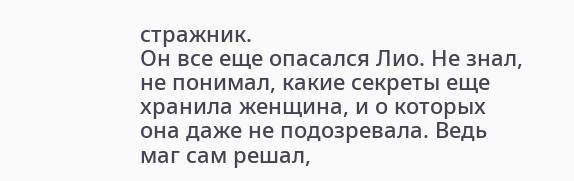стражник.
Он все еще опасался Лио. Не знал, не понимал, какие секреты еще хранила женщина, и о которых она даже не подозревала. Ведь маг сам решал,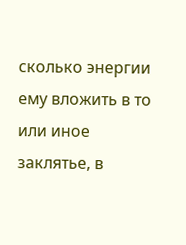сколько энергии ему вложить в то или иное заклятье, в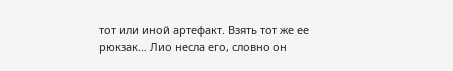тот или иной артефакт. Взять тот же ее рюкзак… Лио несла его, словно он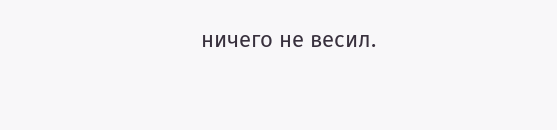ничего не весил.